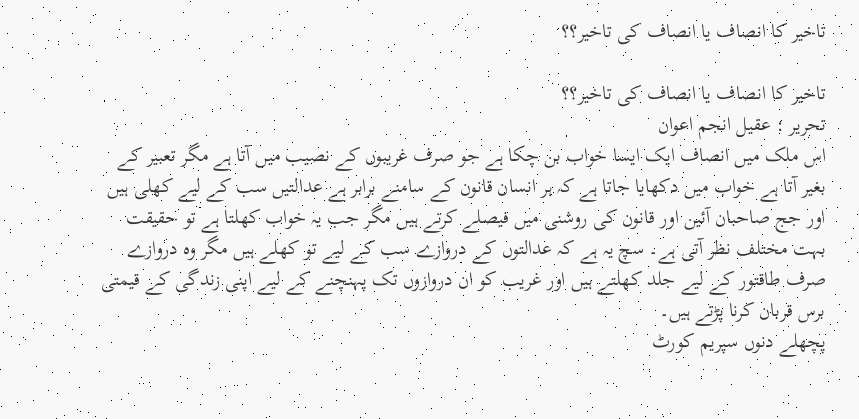تاخیر کا انصاف یا انصاف کی تاخیر؟؟

تاخیر کا انصاف یا انصاف کی تاخیر؟؟
تحریر : عقیل انجم اعوان
اس ملک میں انصاف ایک ایسا خواب بن چکا ہے جو صرف غریبوں کے نصیب میں آتا ہے مگر تعبیر کے بغیر آتا ہے خواب میں دکھایا جاتا ہے کہ ہر انسان قانون کے سامنے برابر ہے عدالتیں سب کے لیے کھلی ہیں اور جج صاحبان آئین اور قانون کی روشنی میں فیصلے کرتے ہیں مگر جب یہ خواب کھلتا ہے تو حقیقت بہت مختلف نظر آتی ہے۔ سچ یہ ہے کہ عدالتوں کے دروازے سب کے لیے تو کھلے ہیں مگر وہ دروازے صرف طاقتور کے لیے جلد کھلتے ہیں اور غریب کو ان دروازوں تک پہنچنے کے لیے اپنی زندگی کے قیمتی برس قربان کرنا پڑتے ہیں۔
پچھلے دنوں سپریم کورٹ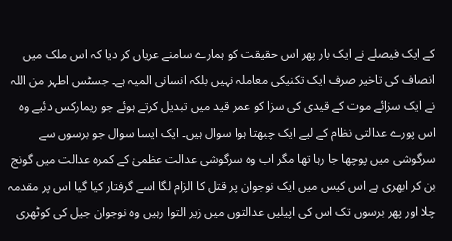کے ایک فیصلے نے ایک بار پھر اس حقیقت کو ہمارے سامنے عریاں کر دیا کہ اس ملک میں انصاف کی تاخیر صرف ایک تکنیکی معاملہ نہیں بلکہ انسانی المیہ ہے۔ جسٹس اطہر من اللہ نے ایک سزائے موت کے قیدی کی سزا کو عمر قید میں تبدیل کرتے ہوئے جو ریمارکس دئیے وہ اس پورے عدالتی نظام کے لیے ایک چبھتا ہوا سوال ہیں۔ ایک ایسا سوال جو برسوں سے سرگوشی میں پوچھا جا رہا تھا مگر اب وہ سرگوشی عدالت عظمیٰ کے کمرہ عدالت میں گونج بن کر ابھری ہے اس کیس میں ایک نوجوان پر قتل کا الزام لگا اسے گرفتار کیا گیا اس پر مقدمہ چلا اور پھر برسوں تک اس کی اپیلیں عدالتوں میں زیر التوا رہیں وہ نوجوان جیل کی کوٹھری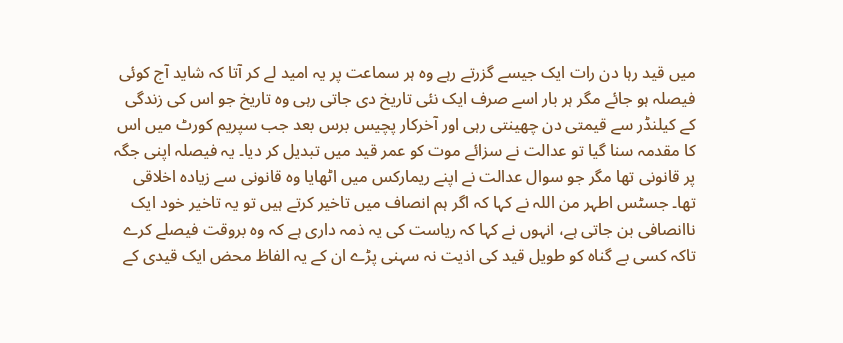میں قید رہا دن رات ایک جیسے گزرتے رہے وہ ہر سماعت پر یہ امید لے کر آتا کہ شاید آج کوئی فیصلہ ہو جائے مگر ہر بار اسے صرف ایک نئی تاریخ دی جاتی رہی وہ تاریخ جو اس کی زندگی کے کیلنڈر سے قیمتی دن چھینتی رہی اور آخرکار پچیس برس بعد جب سپریم کورٹ میں اس کا مقدمہ سنا گیا تو عدالت نے سزائے موت کو عمر قید میں تبدیل کر دیا۔ یہ فیصلہ اپنی جگہ پر قانونی تھا مگر جو سوال عدالت نے اپنے ریمارکس میں اٹھایا وہ قانونی سے زیادہ اخلاقی تھا۔ جسٹس اطہر من اللہ نے کہا کہ اگر ہم انصاف میں تاخیر کرتے ہیں تو یہ تاخیر خود ایک ناانصافی بن جاتی ہے، انہوں نے کہا کہ ریاست کی یہ ذمہ داری ہے کہ وہ بروقت فیصلے کرے تاکہ کسی بے گناہ کو طویل قید کی اذیت نہ سہنی پڑے ان کے یہ الفاظ محض ایک قیدی کے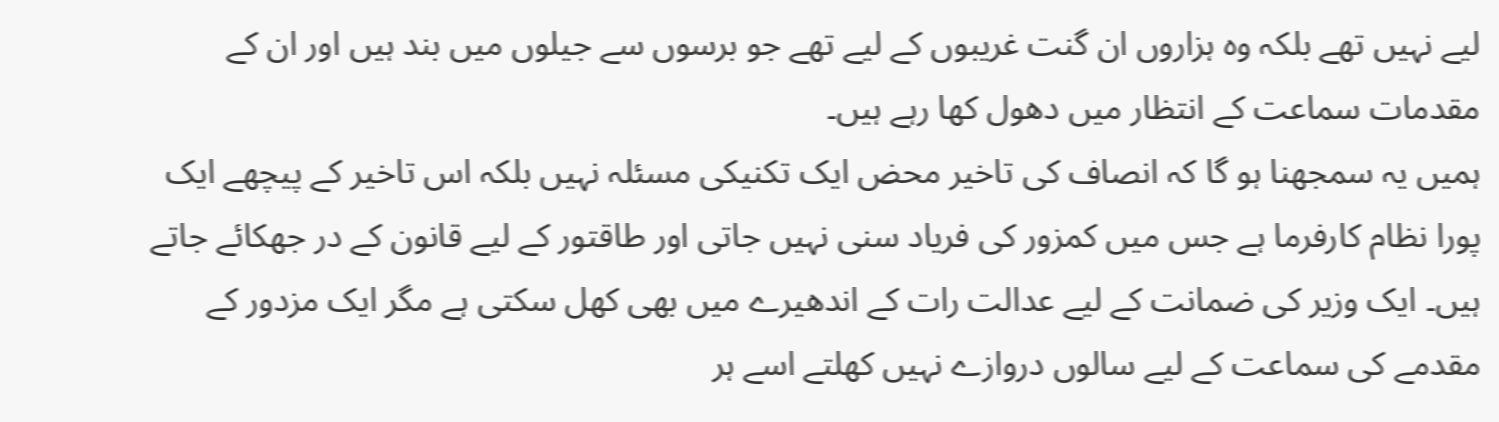لیے نہیں تھے بلکہ وہ ہزاروں ان گنت غریبوں کے لیے تھے جو برسوں سے جیلوں میں بند ہیں اور ان کے مقدمات سماعت کے انتظار میں دھول کھا رہے ہیں۔
ہمیں یہ سمجھنا ہو گا کہ انصاف کی تاخیر محض ایک تکنیکی مسئلہ نہیں بلکہ اس تاخیر کے پیچھے ایک پورا نظام کارفرما ہے جس میں کمزور کی فریاد سنی نہیں جاتی اور طاقتور کے لیے قانون کے در جھکائے جاتے ہیں۔ ایک وزیر کی ضمانت کے لیے عدالت رات کے اندھیرے میں بھی کھل سکتی ہے مگر ایک مزدور کے مقدمے کی سماعت کے لیے سالوں دروازے نہیں کھلتے اسے ہر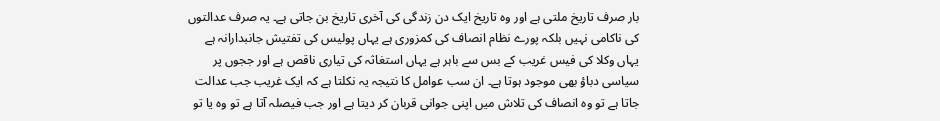بار صرف تاریخ ملتی ہے اور وہ تاریخ ایک دن زندگی کی آخری تاریخ بن جاتی ہے۔ یہ صرف عدالتوں کی ناکامی نہیں بلکہ پورے نظام انصاف کی کمزوری ہے یہاں پولیس کی تفتیش جانبدارانہ ہے یہاں وکلا کی فیس غریب کے بس سے باہر ہے یہاں استغاثہ کی تیاری ناقص ہے اور ججوں پر سیاسی دباؤ بھی موجود ہوتا ہے۔ ان سب عوامل کا نتیجہ یہ نکلتا ہے کہ ایک غریب جب عدالت جاتا ہے تو وہ انصاف کی تلاش میں اپنی جوانی قربان کر دیتا ہے اور جب فیصلہ آتا ہے تو وہ یا تو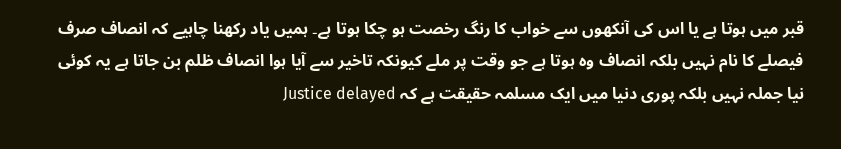قبر میں ہوتا ہے یا اس کی آنکھوں سے خواب کا رنگ رخصت ہو چکا ہوتا ہے۔ ہمیں یاد رکھنا چاہیے کہ انصاف صرف فیصلے کا نام نہیں بلکہ انصاف وہ ہوتا ہے جو وقت پر ملے کیونکہ تاخیر سے آیا ہوا انصاف ظلم بن جاتا ہے یہ کوئی نیا جملہ نہیں بلکہ پوری دنیا میں ایک مسلمہ حقیقت ہے کہ Justice delayed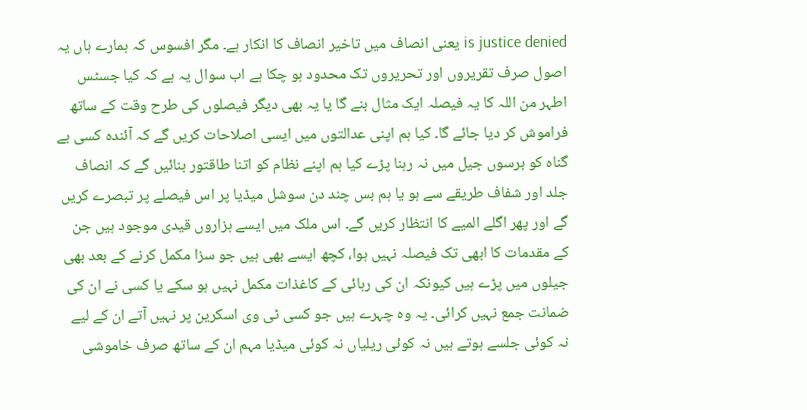is justice denied یعنی انصاف میں تاخیر انصاف کا انکار ہے۔ مگر افسوس کہ ہمارے ہاں یہ اصول صرف تقریروں اور تحریروں تک محدود ہو چکا ہے اب سوال یہ ہے کہ کیا جسٹس اطہر من اللہ کا یہ فیصلہ ایک مثال بنے گا یا یہ بھی دیگر فیصلوں کی طرح وقت کے ساتھ فراموش کر دیا جائے گا۔ کیا ہم اپنی عدالتوں میں ایسی اصلاحات کریں گے کہ آئندہ کسی بے گناہ کو برسوں جیل میں نہ رہنا پڑے کیا ہم اپنے نظام کو اتنا طاقتور بنائیں گے کہ انصاف جلد اور شفاف طریقے سے ہو یا ہم بس چند دن سوشل میڈیا پر اس فیصلے پر تبصرے کریں گے اور پھر اگلے المیے کا انتظار کریں گے۔ اس ملک میں ایسے ہزاروں قیدی موجود ہیں جن کے مقدمات کا ابھی تک فیصلہ نہیں ہوا، کچھ ایسے بھی ہیں جو سزا مکمل کرنے کے بعد بھی جیلوں میں پڑے ہیں کیونکہ ان کی رہائی کے کاغذات مکمل نہیں ہو سکے یا کسی نے ان کی ضمانت جمع نہیں کرائی۔ یہ وہ چہرے ہیں جو کسی ٹی وی اسکرین پر نہیں آتے ان کے لیے نہ کوئی جلسے ہوتے ہیں نہ کوئی ریلیاں نہ کوئی میڈیا مہم ان کے ساتھ صرف خاموشی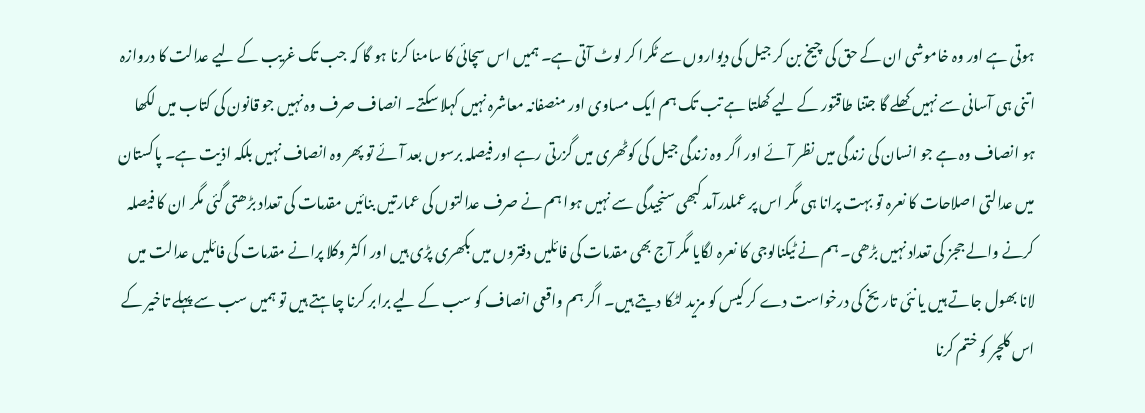ہوتی ہے اور وہ خاموشی ان کے حق کی چیخ بن کر جیل کی دیواروں سے ٹکرا کر لوٹ آتی ہے۔ ہمیں اس سچائی کا سامنا کرنا ہو گا کہ جب تک غریب کے لیے عدالت کا دروازہ اتنی ہی آسانی سے نہیں کھلے گا جتنا طاقتور کے لیے کھلتا ہے تب تک ہم ایک مساوی اور منصفانہ معاشرہ نہیں کہلا سکتے۔ انصاف صرف وہ نہیں جو قانون کی کتاب میں لکھا ہو انصاف وہ ہے جو انسان کی زندگی میں نظر آئے اور اگر وہ زندگی جیل کی کوٹھری میں گزرتی رہے اور فیصلہ برسوں بعد آئے تو پھر وہ انصاف نہیں بلکہ اذیت ہے۔ پاکستان میں عدالتی اصلاحات کا نعرہ تو بہت پرانا ہی مگر اس پر عملدرآمد کبھی سنجیدگی سے نہیں ہوا ہم نے صرف عدالتوں کی عمارتیں بنائیں مقدمات کی تعداد بڑھتی گئی مگر ان کا فیصلہ کرنے والے ججز کی تعداد نہیں بڑھی۔ ہم نے ٹیکنالوجی کا نعرہ لگایا مگر آج بھی مقدمات کی فائلیں دفتروں میں بکھری پڑی ہیں اور اکثر وکلا پرانے مقدمات کی فائلیں عدالت میں لانا بھول جاتے ہیں یا نئی تاریخ کی درخواست دے کر کیس کو مزید لٹکا دیتے ہیں۔ اگر ہم واقعی انصاف کو سب کے لیے برابر کرنا چاہتے ہیں تو ہمیں سب سے پہلے تاخیر کے اس کلچر کو ختم کرنا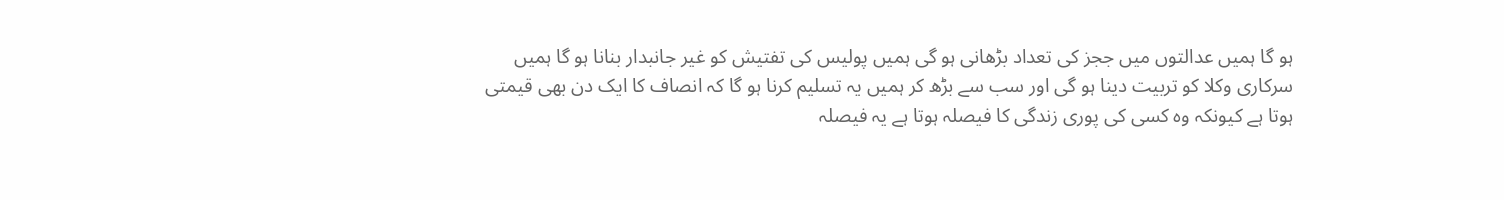ہو گا ہمیں عدالتوں میں ججز کی تعداد بڑھانی ہو گی ہمیں پولیس کی تفتیش کو غیر جانبدار بنانا ہو گا ہمیں سرکاری وکلا کو تربیت دینا ہو گی اور سب سے بڑھ کر ہمیں یہ تسلیم کرنا ہو گا کہ انصاف کا ایک دن بھی قیمتی ہوتا ہے کیونکہ وہ کسی کی پوری زندگی کا فیصلہ ہوتا ہے یہ فیصلہ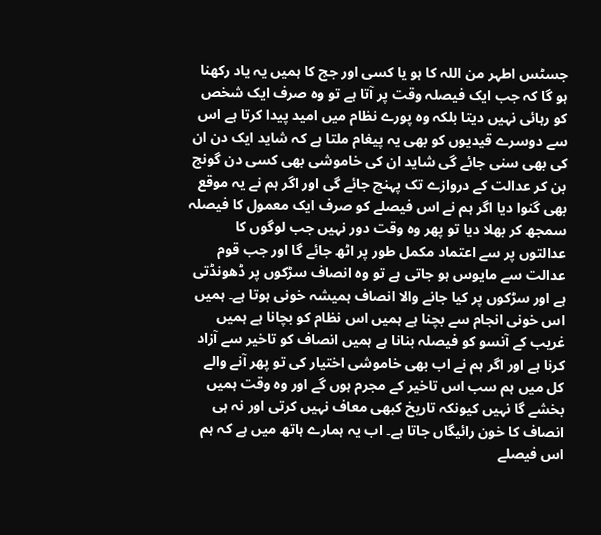جسٹس اطہر من اللہ کا ہو یا کسی اور جج کا ہمیں یہ یاد رکھنا ہو گا کہ جب ایک فیصلہ وقت پر آتا ہے تو وہ صرف ایک شخص کو رہائی نہیں دیتا بلکہ وہ پورے نظام میں امید پیدا کرتا ہے اس سے دوسرے قیدیوں کو بھی یہ پیغام ملتا ہے کہ شاید ایک دن ان کی بھی سنی جائے گی شاید ان کی خاموشی بھی کسی دن گونج بن کر عدالت کے دروازے تک پہنچ جائے گی اور اگر ہم نے یہ موقع بھی گنوا دیا اگر ہم نے اس فیصلے کو صرف ایک معمول کا فیصلہ سمجھ کر بھلا دیا تو پھر وہ وقت دور نہیں جب لوگوں کا عدالتوں پر سے اعتماد مکمل طور پر اٹھ جائے گا اور جب قوم عدالت سے مایوس ہو جاتی ہے تو وہ انصاف سڑکوں پر ڈھونڈتی ہے اور سڑکوں پر کیا جانے والا انصاف ہمیشہ خونی ہوتا ہے۔ ہمیں اس خونی انجام سے بچنا ہے ہمیں اس نظام کو بچانا ہے ہمیں غریب کے آنسو کو فیصلہ بنانا ہے ہمیں انصاف کو تاخیر سے آزاد کرنا ہے اور اگر ہم نے اب بھی خاموشی اختیار کی تو پھر آنے والے کل میں ہم سب اس تاخیر کے مجرم ہوں گے اور وہ وقت ہمیں بخشے گا نہیں کیونکہ تاریخ کبھی معاف نہیں کرتی اور نہ ہی انصاف کا خون رائیگاں جاتا ہے۔ اب یہ ہمارے ہاتھ میں ہے کہ ہم اس فیصلے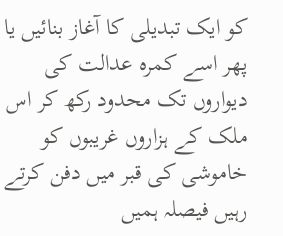کو ایک تبدیلی کا آغاز بنائیں یا پھر اسے کمرہ عدالت کی دیواروں تک محدود رکھ کر اس ملک کے ہزاروں غریبوں کو خاموشی کی قبر میں دفن کرتے رہیں فیصلہ ہمیں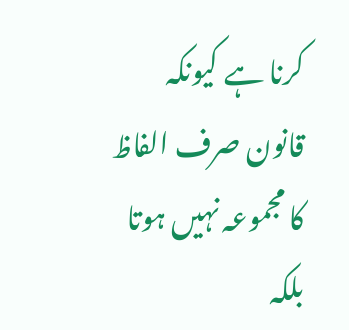کرنا ہے کیونکہ قانون صرف الفاظ کا مجموعہ نہیں ہوتا بلکہ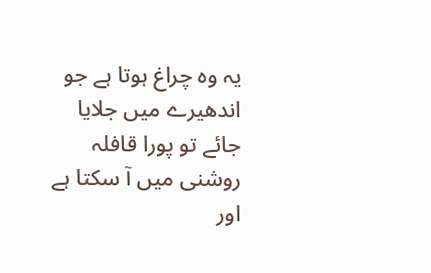یہ وہ چراغ ہوتا ہے جو اندھیرے میں جلایا جائے تو پورا قافلہ روشنی میں آ سکتا ہے اور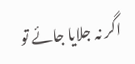اگر نہ جلایا جائے تو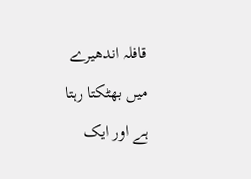قافلہ اندھیرے میں بھٹکتا رہتا ہے اور ایک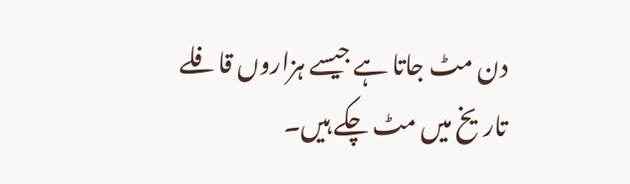دن مٹ جاتا ہے جیسے ہزاروں قافلے تاریخ میں مٹ چکے ہیں۔